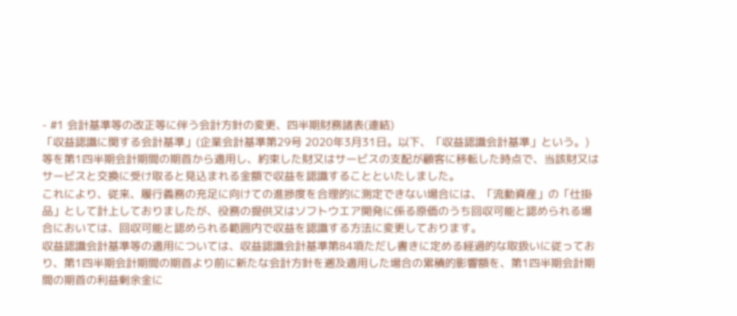- #1 会計基準等の改正等に伴う会計方針の変更、四半期財務諸表(連結)
「収益認識に関する会計基準」(企業会計基準第29号 2020年3月31日。以下、「収益認識会計基準」という。)等を第1四半期会計期間の期首から適用し、約束した財又はサービスの支配が顧客に移転した時点で、当該財又はサービスと交換に受け取ると見込まれる金額で収益を認識することといたしました。
これにより、従来、履行義務の充足に向けての進捗度を合理的に測定できない場合には、「流動資産」の「仕掛品」として計上しておりましたが、役務の提供又はソフトウエア開発に係る原価のうち回収可能と認められる場合においては、回収可能と認められる範囲内で収益を認識する方法に変更しております。
収益認識会計基準等の適用については、収益認識会計基準第84項ただし書きに定める経過的な取扱いに従っており、第1四半期会計期間の期首より前に新たな会計方針を遡及適用した場合の累積的影響額を、第1四半期会計期間の期首の利益剰余金に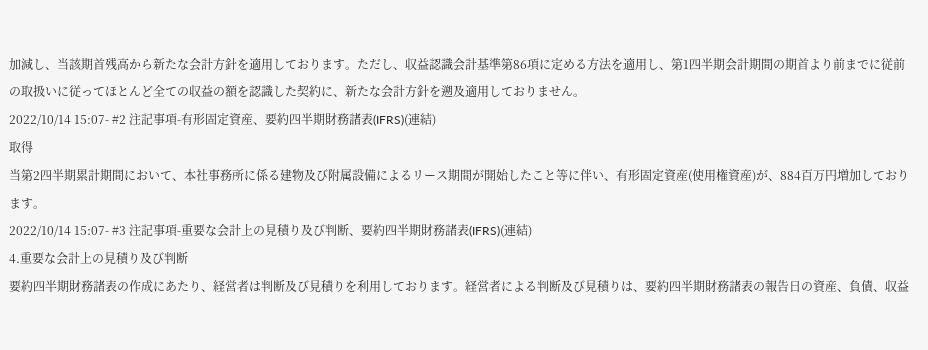加減し、当該期首残高から新たな会計方針を適用しております。ただし、収益認識会計基準第86項に定める方法を適用し、第1四半期会計期間の期首より前までに従前の取扱いに従ってほとんど全ての収益の額を認識した契約に、新たな会計方針を遡及適用しておりません。
2022/10/14 15:07- #2 注記事項-有形固定資産、要約四半期財務諸表(IFRS)(連結)
取得
当第2四半期累計期間において、本社事務所に係る建物及び附属設備によるリース期間が開始したこと等に伴い、有形固定資産(使用権資産)が、884百万円増加しております。
2022/10/14 15:07- #3 注記事項-重要な会計上の見積り及び判断、要約四半期財務諸表(IFRS)(連結)
4.重要な会計上の見積り及び判断
要約四半期財務諸表の作成にあたり、経営者は判断及び見積りを利用しております。経営者による判断及び見積りは、要約四半期財務諸表の報告日の資産、負債、収益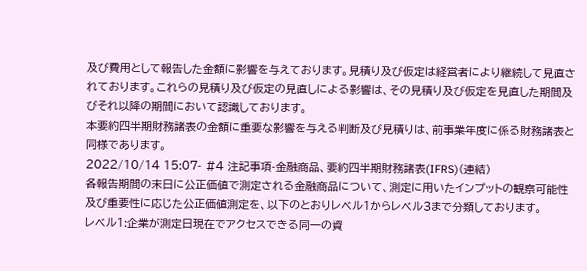及び費用として報告した金額に影響を与えております。見積り及び仮定は経営者により継続して見直されております。これらの見積り及び仮定の見直しによる影響は、その見積り及び仮定を見直した期間及びそれ以降の期間において認識しております。
本要約四半期財務諸表の金額に重要な影響を与える判断及び見積りは、前事業年度に係る財務諸表と同様であります。
2022/10/14 15:07- #4 注記事項-金融商品、要約四半期財務諸表(IFRS)(連結)
各報告期間の末日に公正価値で測定される金融商品について、測定に用いたインプットの観察可能性及び重要性に応じた公正価値測定を、以下のとおりレベル1からレベル3まで分類しております。
レベル1:企業が測定日現在でアクセスできる同一の資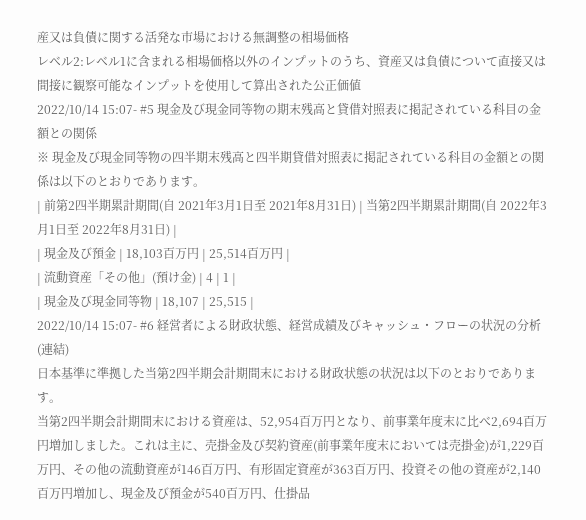産又は負債に関する活発な市場における無調整の相場価格
レベル2:レベル1に含まれる相場価格以外のインプットのうち、資産又は負債について直接又は間接に観察可能なインプットを使用して算出された公正価値
2022/10/14 15:07- #5 現金及び現金同等物の期末残高と貸借対照表に掲記されている科目の金額との関係
※ 現金及び現金同等物の四半期末残高と四半期貸借対照表に掲記されている科目の金額との関係は以下のとおりであります。
| 前第2四半期累計期間(自 2021年3月1日至 2021年8月31日) | 当第2四半期累計期間(自 2022年3月1日至 2022年8月31日) |
| 現金及び預金 | 18,103百万円 | 25,514百万円 |
| 流動資産「その他」(預け金) | 4 | 1 |
| 現金及び現金同等物 | 18,107 | 25,515 |
2022/10/14 15:07- #6 経営者による財政状態、経営成績及びキャッシュ・フローの状況の分析(連結)
日本基準に準拠した当第2四半期会計期間末における財政状態の状況は以下のとおりであります。
当第2四半期会計期間末における資産は、52,954百万円となり、前事業年度末に比べ2,694百万円増加しました。これは主に、売掛金及び契約資産(前事業年度末においては売掛金)が1,229百万円、その他の流動資産が146百万円、有形固定資産が363百万円、投資その他の資産が2,140百万円増加し、現金及び預金が540百万円、仕掛品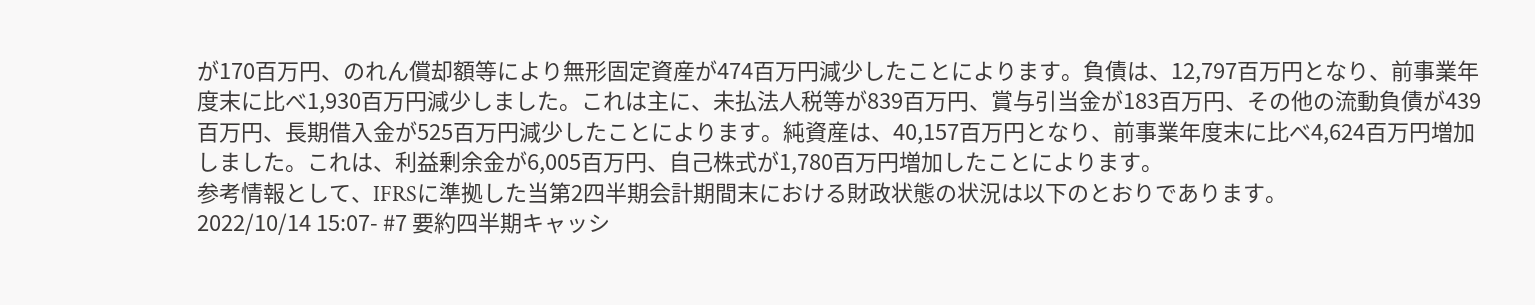が170百万円、のれん償却額等により無形固定資産が474百万円減少したことによります。負債は、12,797百万円となり、前事業年度末に比べ1,930百万円減少しました。これは主に、未払法人税等が839百万円、賞与引当金が183百万円、その他の流動負債が439百万円、長期借入金が525百万円減少したことによります。純資産は、40,157百万円となり、前事業年度末に比べ4,624百万円増加しました。これは、利益剰余金が6,005百万円、自己株式が1,780百万円増加したことによります。
参考情報として、IFRSに準拠した当第2四半期会計期間末における財政状態の状況は以下のとおりであります。
2022/10/14 15:07- #7 要約四半期キャッシ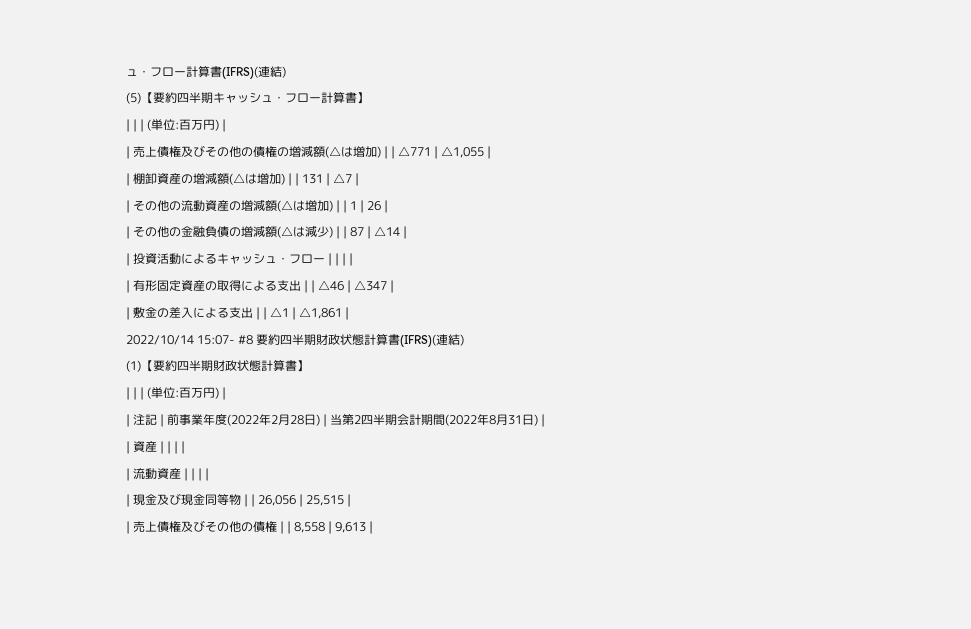ュ・フロー計算書(IFRS)(連結)
(5)【要約四半期キャッシュ・フロー計算書】
| | | (単位:百万円) |
| 売上債権及びその他の債権の増減額(△は増加) | | △771 | △1,055 |
| 棚卸資産の増減額(△は増加) | | 131 | △7 |
| その他の流動資産の増減額(△は増加) | | 1 | 26 |
| その他の金融負債の増減額(△は減少) | | 87 | △14 |
| 投資活動によるキャッシュ・フロー | | | |
| 有形固定資産の取得による支出 | | △46 | △347 |
| 敷金の差入による支出 | | △1 | △1,861 |
2022/10/14 15:07- #8 要約四半期財政状態計算書(IFRS)(連結)
(1)【要約四半期財政状態計算書】
| | | (単位:百万円) |
| 注記 | 前事業年度(2022年2月28日) | 当第2四半期会計期間(2022年8月31日) |
| 資産 | | | |
| 流動資産 | | | |
| 現金及び現金同等物 | | 26,056 | 25,515 |
| 売上債権及びその他の債権 | | 8,558 | 9,613 |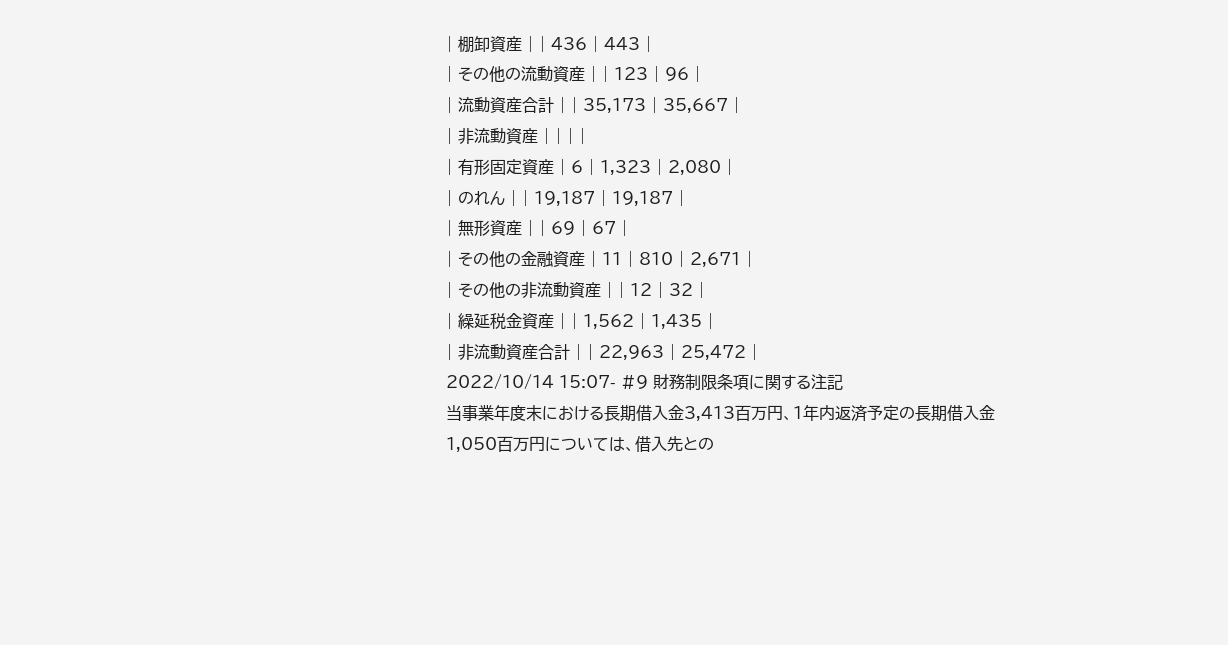| 棚卸資産 | | 436 | 443 |
| その他の流動資産 | | 123 | 96 |
| 流動資産合計 | | 35,173 | 35,667 |
| 非流動資産 | | | |
| 有形固定資産 | 6 | 1,323 | 2,080 |
| のれん | | 19,187 | 19,187 |
| 無形資産 | | 69 | 67 |
| その他の金融資産 | 11 | 810 | 2,671 |
| その他の非流動資産 | | 12 | 32 |
| 繰延税金資産 | | 1,562 | 1,435 |
| 非流動資産合計 | | 22,963 | 25,472 |
2022/10/14 15:07- #9 財務制限条項に関する注記
当事業年度末における長期借入金3,413百万円、1年内返済予定の長期借入金1,050百万円については、借入先との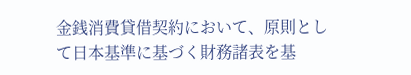金銭消費貸借契約において、原則として日本基準に基づく財務諸表を基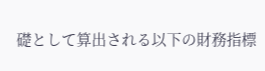礎として算出される以下の財務指標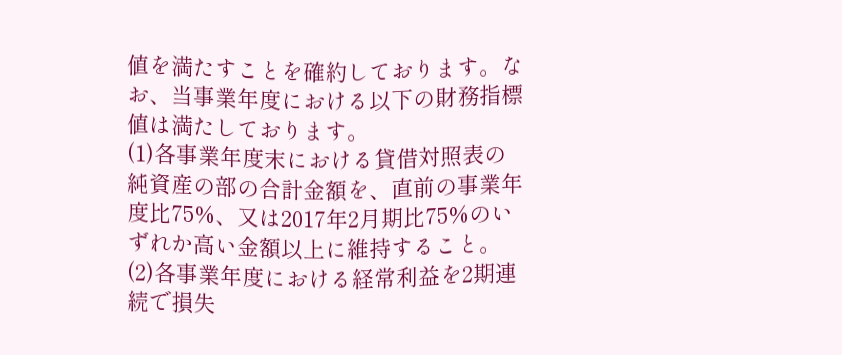値を満たすことを確約しております。なお、当事業年度における以下の財務指標値は満たしております。
(1)各事業年度末における貸借対照表の純資産の部の合計金額を、直前の事業年度比75%、又は2017年2月期比75%のいずれか高い金額以上に維持すること。
(2)各事業年度における経常利益を2期連続で損失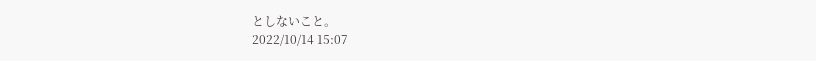としないこと。
2022/10/14 15:07